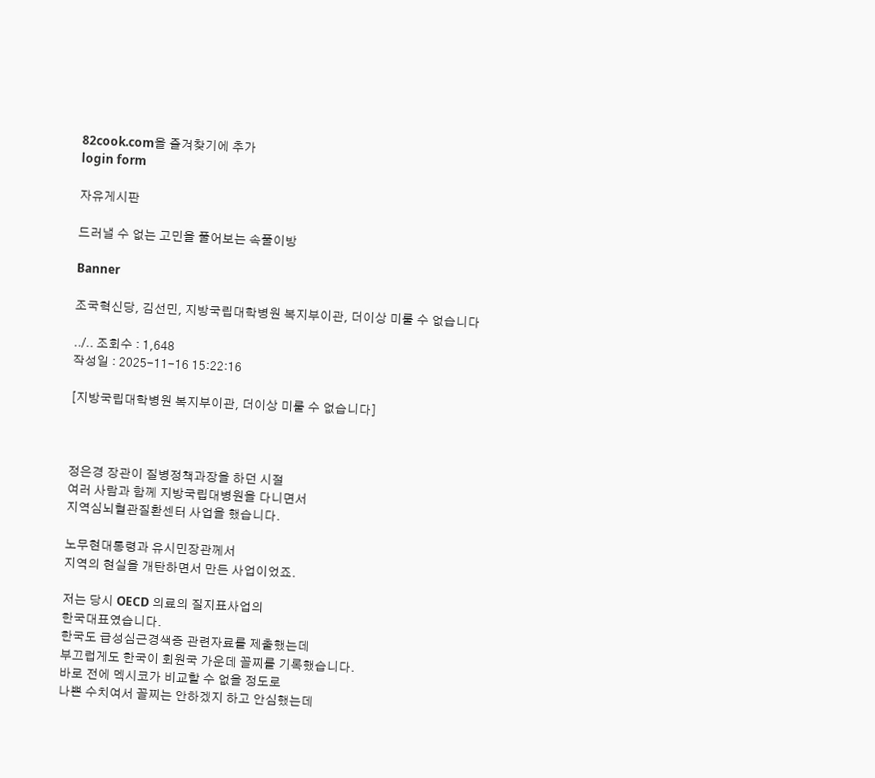82cook.com을 즐겨찾기에 추가
login form

자유게시판

드러낼 수 없는 고민을 풀어보는 속풀이방

Banner

조국혁신당, 김선민, 지방국립대학병원 복지부이관, 더이상 미룰 수 없습니다

../.. 조회수 : 1,648
작성일 : 2025-11-16 15:22:16

[지방국립대학병원 복지부이관, 더이상 미룰 수 없습니다]



정은경 장관이 질병정책과장을 하던 시절
여러 사람과 함께 지방국립대병원을 다니면서
지역심뇌혈관질환센터 사업을 했습니다.

노무현대통령과 유시민장관께서
지역의 현실을 개탄하면서 만든 사업이었죠.

저는 당시 OECD 의료의 질지표사업의
한국대표였습니다.
한국도 급성심근경색증 관련자료를 제출했는데
부끄럽게도 한국이 회원국 가운데 꼴찌를 기록했습니다.
바로 전에 멕시코가 비교할 수 없을 정도로
나쁜 수치여서 꼴찌는 안하겠지 하고 안심했는데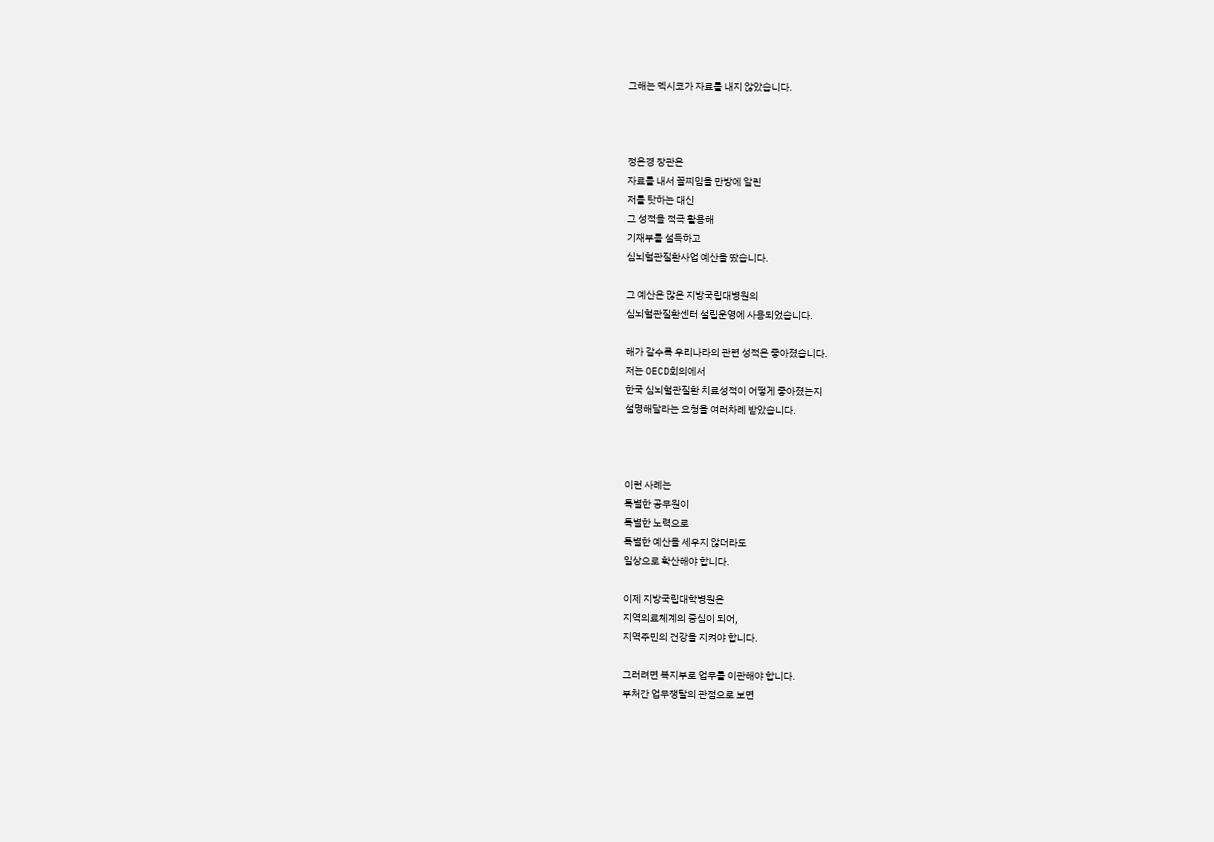그해는 멕시코가 자료를 내지 않았습니다.



정은경 장관은
자료를 내서 꼴찌임을 만방에 알린
저를 탓하는 대신
그 성적을 적극 활용해
기재부를 설득하고
심뇌혈관질환사업 예산을 땄습니다.

그 예산은 많은 지방국립대병원의
심뇌혈관질환센터 설립운영에 사용되었습니다.

해가 갈수록 우리나라의 관련 성적은 좋아졌습니다.
저는 OECD회의에서
한국 심뇌혈관질환 치료성적이 어떻게 좋아졌는지
설명해달라는 요청을 여러차례 받았습니다.



이런 사례는
특별한 공무원이
특별한 노력으로
특별한 예산을 세우지 않더라도
일상으로 확산해야 합니다.

이제 지방국립대학병원은
지역의료체계의 중심이 되어,
지역주민의 건강을 지켜야 합니다.

그러려면 복지부로 업무를 이관해야 합니다.
부처간 업무쟁탈의 관점으로 보면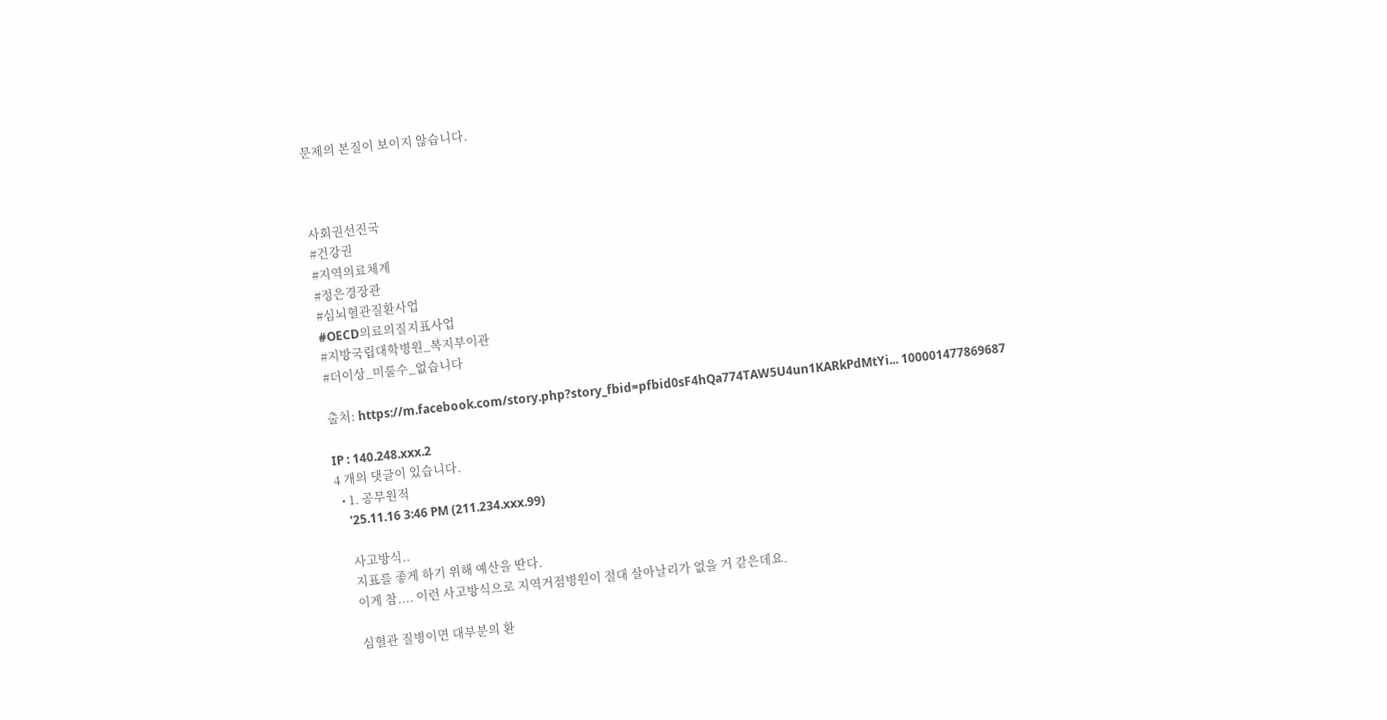문제의 본질이 보이지 않습니다.



사회권선진국
#건강권
#지역의료체계
#정은경장관
#심뇌혈관질환사업
#OECD의료의질지표사업
#지방국립대학병원_복지부이관
#더이상_미룰수_없습니다

출처: https://m.facebook.com/story.php?story_fbid=pfbid0sF4hQa774TAW5U4un1KARkPdMtYi... 100001477869687

IP : 140.248.xxx.2
4 개의 댓글이 있습니다.
  • 1. 공무원적
    '25.11.16 3:46 PM (211.234.xxx.99)

    사고방식..
    지표를 좋게 하기 위해 예산을 딴다.
    이게 참.... 이런 사고방식으로 지역거점병원이 절대 살아날리가 없을 거 같은데요.

    심혈관 질병이면 대부분의 환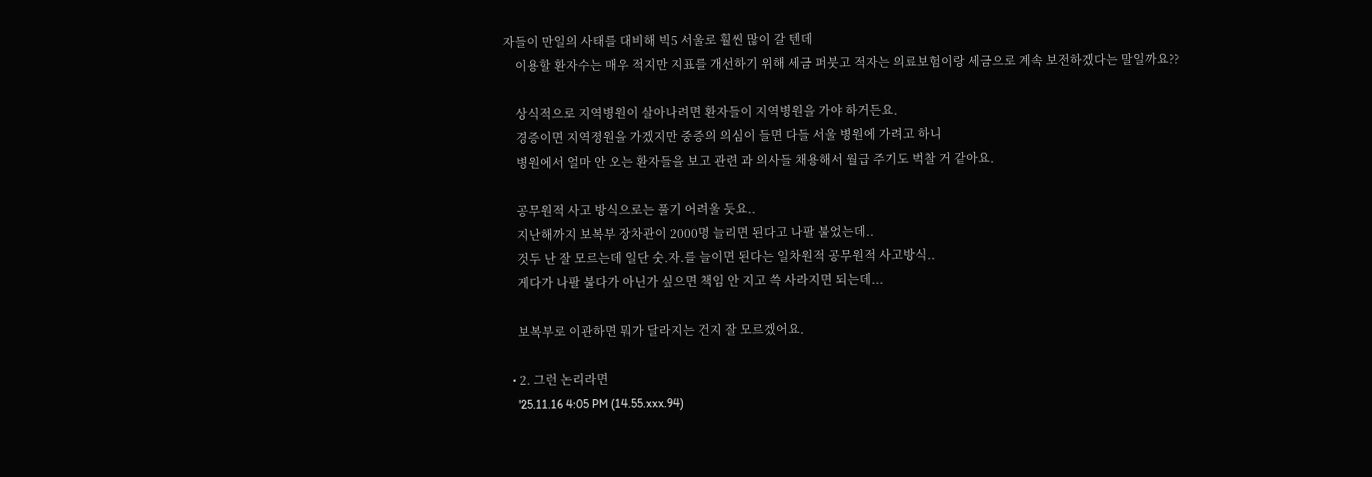자들이 만일의 사태를 대비해 빅5 서울로 훨씬 많이 갈 텐데
    이용할 환자수는 매우 적지만 지표를 개선하기 위해 세금 퍼붓고 적자는 의료보험이랑 세금으로 계속 보전하겠다는 말일까요??

    상식적으로 지역병원이 살아나려면 환자들이 지역병원을 가야 하거든요.
    경증이면 지역졍원을 가겠지만 중증의 의심이 들면 다들 서울 병원에 가려고 하니
    병원에서 얼마 안 오는 환자들을 보고 관련 과 의사들 채용해서 월급 주기도 벅찰 거 같아요.

    공무원적 사고 방식으로는 풀기 어려울 듯요..
    지난해까지 보복부 장차관이 2000명 늘리면 된다고 나팔 불었는데..
    것두 난 잘 모르는데 일단 숫.자.를 늘이면 된다는 일차원적 공무원적 사고방식..
    게다가 나팔 불다가 아닌가 싶으면 책임 안 지고 쓱 사라지면 되는데...

    보복부로 이관하면 뭐가 달라지는 건지 잘 모르겠어요.

  • 2. 그런 논리라면
    '25.11.16 4:05 PM (14.55.xxx.94)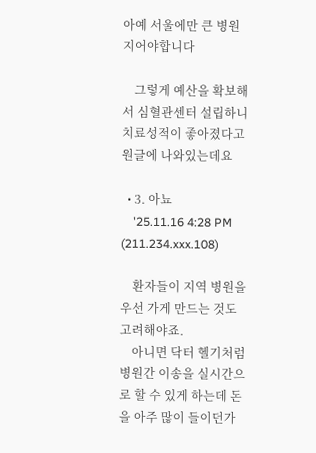아예 서울에만 큰 병원 지어야합니다

    그렇게 예산을 확보해서 심혈관센터 설립하니 치료성적이 좋아졌다고 원글에 나와있는데요

  • 3. 아뇨
    '25.11.16 4:28 PM (211.234.xxx.108)

    환자들이 지역 병원을 우선 가게 만드는 것도 고려해야죠.
    아니면 닥터 헬기처럼 병원간 이송을 실시간으로 할 수 있게 하는데 돈을 아주 많이 들이던가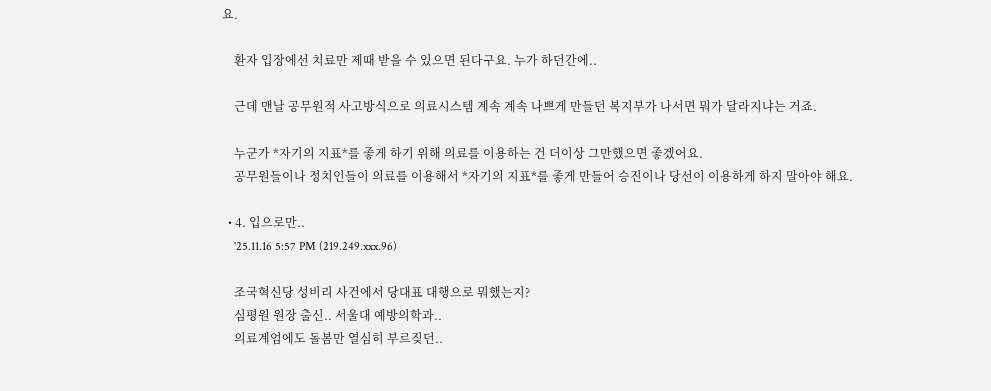요.

    환자 입장에선 치료만 제때 받을 수 있으면 된다구요. 누가 하던간에..

    근데 맨날 공무원적 사고방식으로 의료시스템 계속 계속 나쁘게 만들던 복지부가 나서면 뭐가 달라지냐는 거죠.

    누군가 *자기의 지표*를 좋게 하기 위해 의료를 이용하는 건 더이상 그만했으면 좋겠어요.
    공무원들이나 정치인들이 의료를 이용해서 *자기의 지표*를 좋게 만들어 승진이나 당선이 이용하게 하지 말아야 해요.

  • 4. 입으로만..
    '25.11.16 5:57 PM (219.249.xxx.96)

    조국혁신당 성비리 사건에서 당대표 대행으로 뭐했는지?
    심평원 원장 출신.. 서울대 예방의학과..
    의료계엄에도 돌봄만 열심히 부르짖던..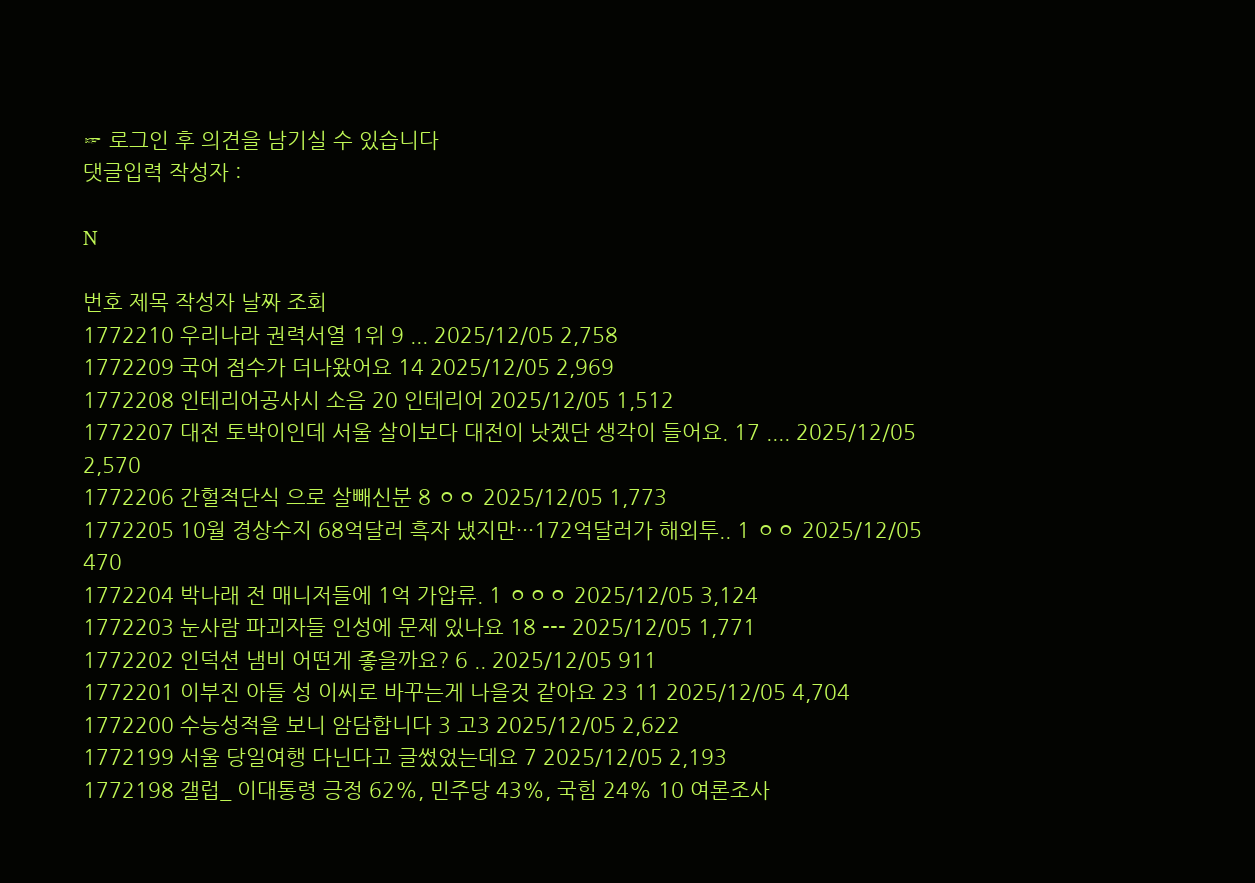☞ 로그인 후 의견을 남기실 수 있습니다
댓글입력 작성자 :

N

번호 제목 작성자 날짜 조회
1772210 우리나라 권력서열 1위 9 ... 2025/12/05 2,758
1772209 국어 점수가 더나왔어요 14 2025/12/05 2,969
1772208 인테리어공사시 소음 20 인테리어 2025/12/05 1,512
1772207 대전 토박이인데 서울 살이보다 대전이 낫겠단 생각이 들어요. 17 .... 2025/12/05 2,570
1772206 간헐적단식 으로 살빼신분 8 ㅇㅇ 2025/12/05 1,773
1772205 10월 경상수지 68억달러 흑자 냈지만···172억달러가 해외투.. 1 ㅇㅇ 2025/12/05 470
1772204 박나래 전 매니저들에 1억 가압류. 1 ㅇㅇㅇ 2025/12/05 3,124
1772203 눈사람 파괴자들 인성에 문제 있나요 18 --- 2025/12/05 1,771
1772202 인덕션 냄비 어떤게 좋을까요? 6 .. 2025/12/05 911
1772201 이부진 아들 성 이씨로 바꾸는게 나을것 같아요 23 11 2025/12/05 4,704
1772200 수능성적을 보니 암담합니다 3 고3 2025/12/05 2,622
1772199 서울 당일여행 다닌다고 글썼었는데요 7 2025/12/05 2,193
1772198 갤럽_ 이대통령 긍정 62%, 민주당 43%, 국힘 24% 10 여론조사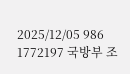2025/12/05 986
1772197 국방부 조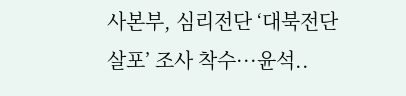사본부, 심리전단 ‘대북전단 살포’ 조사 착수···윤석..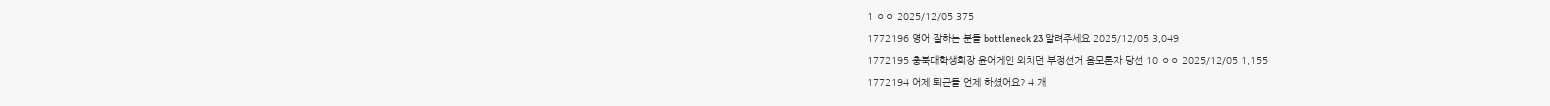1 ㅇㅇ 2025/12/05 375
1772196 영어 잘하는 분들 bottleneck 23 알려주세요 2025/12/05 3,049
1772195 충북대학생회장 윤어게인 외치던 부정선거 음모론자 당선 10 ㅇㅇ 2025/12/05 1,155
1772194 어제 퇴근들 언제 하셨어요? 4 개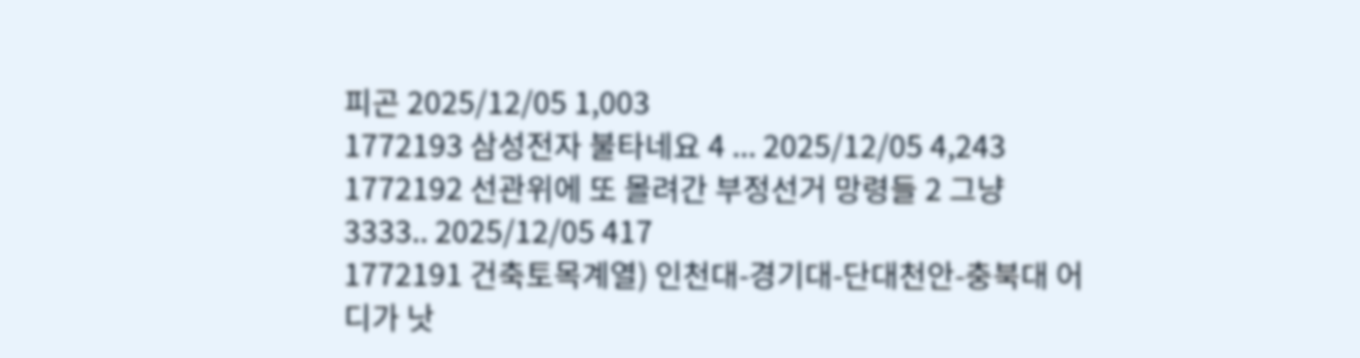피곤 2025/12/05 1,003
1772193 삼성전자 불타네요 4 ... 2025/12/05 4,243
1772192 선관위에 또 몰려간 부정선거 망령들 2 그냥3333.. 2025/12/05 417
1772191 건축토목계열) 인천대-경기대-단대천안-충북대 어디가 낫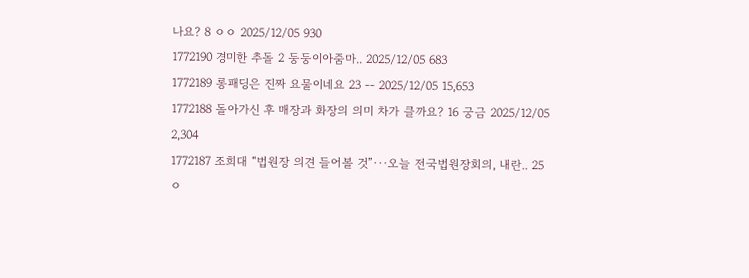나요? 8 ㅇㅇ 2025/12/05 930
1772190 경미한 추돌 2 둥둥이아줌마.. 2025/12/05 683
1772189 롱패딩은 진짜 요물이네요 23 -- 2025/12/05 15,653
1772188 돌아가신 후 매장과 화장의 의미 차가 클까요? 16 궁금 2025/12/05 2,304
1772187 조희대 “법원장 의견 들어볼 것”···오늘 전국법원장회의, 내란.. 25 ㅇ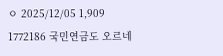ㅇ 2025/12/05 1,909
1772186 국민연금도 오르네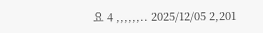요 4 ,,,,,,.. 2025/12/05 2,201